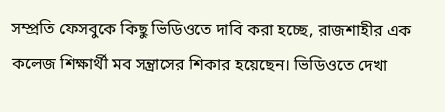সম্প্রতি ফেসবুকে কিছু ভিডিওতে দাবি করা হচ্ছে, রাজশাহীর এক কলেজ শিক্ষার্থী মব সন্ত্রাসের শিকার হয়েছেন। ভিডিওতে দেখা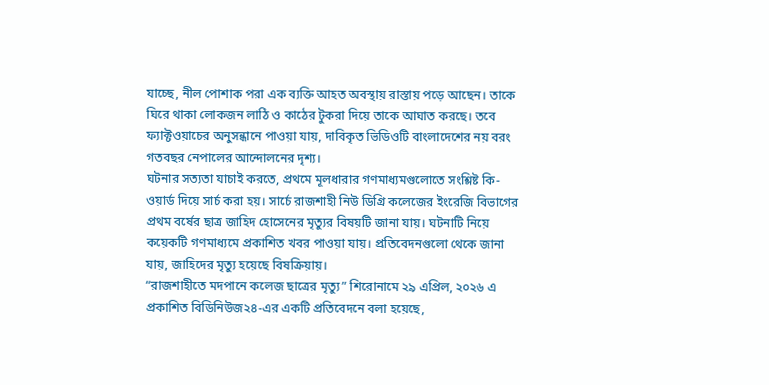যাচ্ছে, নীল পোশাক পরা এক ব্যক্তি আহত অবস্থায় রাস্তায় পড়ে আছেন। তাকে ঘিরে থাকা লোকজন লাঠি ও কাঠের টুকরা দিয়ে তাকে আঘাত করছে। তবে ফ্যাক্টওয়াচের অনুসন্ধানে পাওয়া যায়, দাবিকৃত ভিডিওটি বাংলাদেশের নয় বরং গতবছর নেপালের আন্দোলনের দৃশ্য।
ঘটনার সত্যতা যাচাই করতে, প্রথমে মূলধারার গণমাধ্যমগুলোতে সংশ্লিষ্ট কি-ওয়ার্ড দিয়ে সার্চ করা হয়। সার্চে রাজশাহী নিউ ডিগ্রি কলেজের ইংরেজি বিভাগের প্রথম বর্ষের ছাত্র জাহিদ হোসেনের মৃত্যুর বিষয়টি জানা যায়। ঘটনাটি নিয়ে কয়েকটি গণমাধ্যমে প্রকাশিত খবর পাওয়া যায়। প্রতিবেদনগুলো থেকে জানা যায়, জাহিদের মৃত্যু হয়েছে বিষক্রিয়ায়।
“রাজশাহীতে মদপানে কলেজ ছাত্রের মৃত্যু” শিরোনামে ২৯ এপ্রিল, ২০২৬ এ প্রকাশিত বিডিনিউজ২৪-এর একটি প্রতিবেদনে বলা হয়েছে,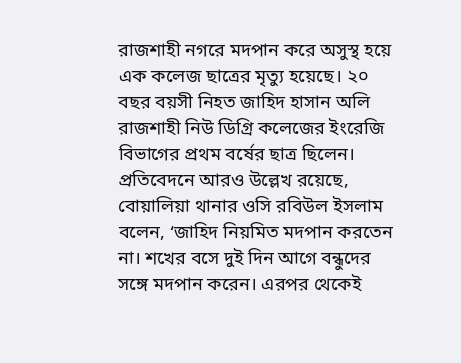রাজশাহী নগরে মদপান করে অসুস্থ হয়ে এক কলেজ ছাত্রের মৃত্যু হয়েছে। ২০ বছর বয়সী নিহত জাহিদ হাসান অলি রাজশাহী নিউ ডিগ্রি কলেজের ইংরেজি বিভাগের প্রথম বর্ষের ছাত্র ছিলেন। প্রতিবেদনে আরও উল্লেখ রয়েছে, বোয়ালিয়া থানার ওসি রবিউল ইসলাম বলেন, ‘জাহিদ নিয়মিত মদপান করতেন না। শখের বসে দুই দিন আগে বন্ধুদের সঙ্গে মদপান করেন। এরপর থেকেই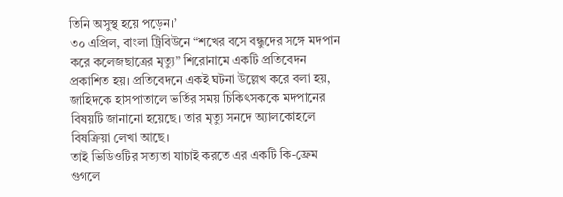তিনি অসুস্থ হয়ে পড়েন।’
৩০ এপ্রিল, বাংলা ট্রিবিউনে “শখের বসে বন্ধুদের সঙ্গে মদপান করে কলেজছাত্রের মৃত্যু” শিরোনামে একটি প্রতিবেদন প্রকাশিত হয়। প্রতিবেদনে একই ঘটনা উল্লেখ করে বলা হয়, জাহিদকে হাসপাতালে ভর্তির সময় চিকিৎসককে মদপানের বিষয়টি জানানো হয়েছে। তার মৃত্যু সনদে অ্যালকোহলে বিষক্রিয়া লেখা আছে।
তাই ভিডিওটির সত্যতা যাচাই করতে এর একটি কি-ফ্রেম গুগলে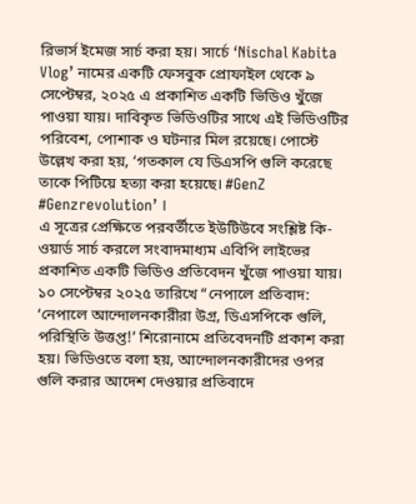রিভার্স ইমেজ সার্চ করা হয়। সার্চে ‘Nischal Kabita Vlog’ নামের একটি ফেসবুক প্রোফাইল থেকে ৯ সেপ্টেম্বর, ২০২৫ এ প্রকাশিত একটি ভিডিও খুঁজে পাওয়া যায়। দাবিকৃত ভিডিওটির সাথে এই ভিডিওটির পরিবেশ, পোশাক ও ঘটনার মিল রয়েছে। পোস্টে উল্লেখ করা হয়, ‘গতকাল যে ডিএসপি গুলি করেছে তাকে পিটিয়ে হত্যা করা হয়েছে। #GenZ #Genzrevolution’ ।
এ সূত্রের প্রেক্ষিতে পরবর্তীতে ইউটিউবে সংশ্লিষ্ট কি-ওয়ার্ড সার্চ করলে সংবাদমাধ্যম এবিপি লাইভের প্রকাশিত একটি ভিডিও প্রতিবেদন খুঁজে পাওয়া যায়। ১০ সেপ্টেম্বর ২০২৫ তারিখে “নেপালে প্রতিবাদ: ‘নেপালে আন্দোলনকারীরা উগ্র, ডিএসপিকে গুলি, পরিস্থিতি উত্তপ্ত!’ শিরোনামে প্রতিবেদনটি প্রকাশ করা হয়। ভিডিওতে বলা হয়, আন্দোলনকারীদের ওপর গুলি করার আদেশ দেওয়ার প্রতিবাদে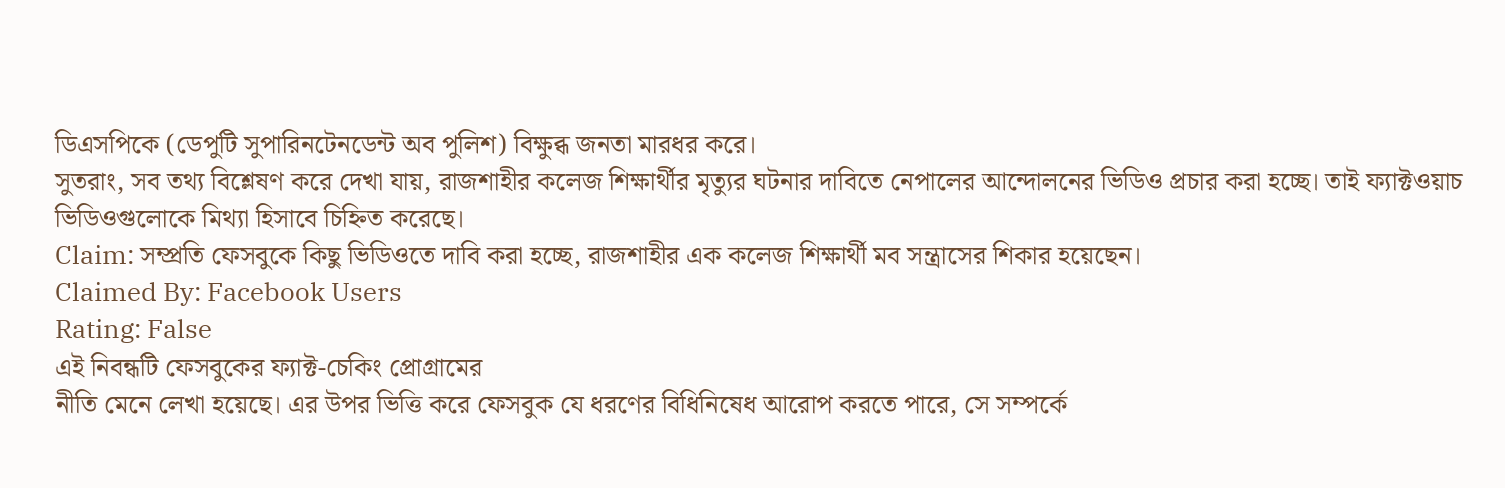ডিএসপিকে (ডেপুটি সুপারিনটেনডেন্ট অব পুলিশ) বিক্ষুব্ধ জনতা মারধর করে।
সুতরাং, সব তথ্য বিশ্লেষণ করে দেখা যায়, রাজশাহীর কলেজ শিক্ষার্থীর মৃত্যুর ঘটনার দাবিতে নেপালের আন্দোলনের ভিডিও প্রচার করা হচ্ছে। তাই ফ্যাক্টওয়াচ ভিডিওগুলোকে মিথ্যা হিসাবে চিহ্নিত করেছে।
Claim: সম্প্রতি ফেসবুকে কিছু ভিডিওতে দাবি করা হচ্ছে, রাজশাহীর এক কলেজ শিক্ষার্থী মব সন্ত্রাসের শিকার হয়েছেন।
Claimed By: Facebook Users
Rating: False
এই নিবন্ধটি ফেসবুকের ফ্যাক্ট-চেকিং প্রোগ্রামের
নীতি মেনে লেখা হয়েছে। এর উপর ভিত্তি করে ফেসবুক যে ধরণের বিধিনিষেধ আরোপ করতে পারে, সে সম্পর্কে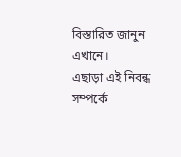বিস্তারিত জানুন এখানে।
এছাড়া এই নিবন্ধ সম্পর্কে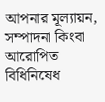আপনার মূল্যায়ন, সম্পাদনা কিংবা আরোপিত বিধিনিষেধ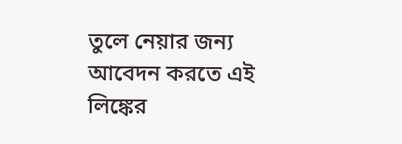তুলে নেয়ার জন্য আবেদন করতে এই লিঙ্কের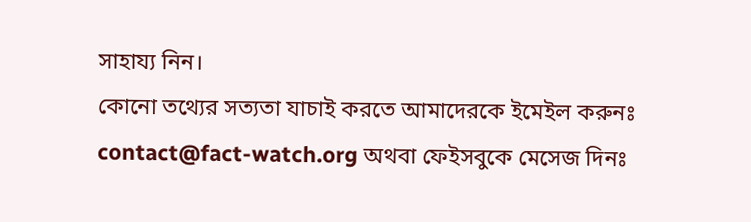সাহায্য নিন।
কোনো তথ্যের সত্যতা যাচাই করতে আমাদেরকে ইমেইল করুনঃ contact@fact-watch.org অথবা ফেইসবুকে মেসেজ দিনঃ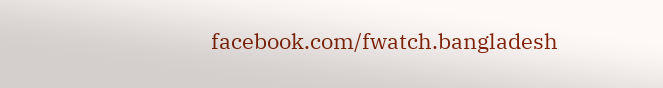facebook.com/fwatch.bangladesh